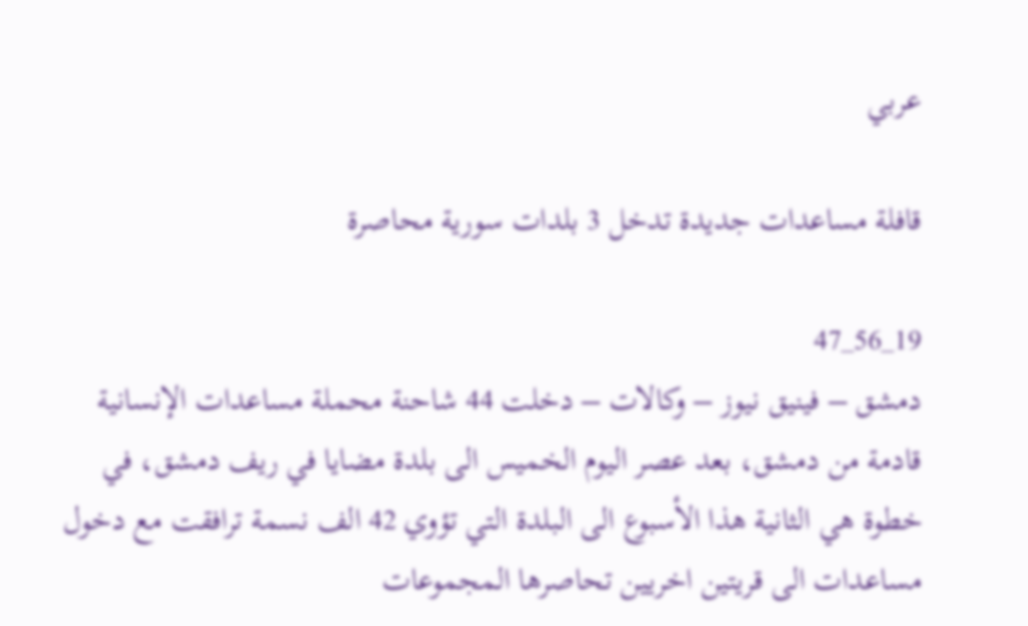عربي

قافلة مساعدات جديدة تدخل 3 بلدات سورية محاصرة

19_56_47
دمشق – فينيق نيوز – وكالات – دخلت 44 شاحنة محملة مساعدات الإنسانية قادمة من دمشق، بعد عصر اليوم الخميس الى بلدة مضايا في ريف دمشق، في خطوة هي الثانية هذا الأسبوع الى البلدة التي تؤوي 42 الف نسمة ترافقت مع دخول مساعدات الى قريتين اخريين تحاصرها المجموعات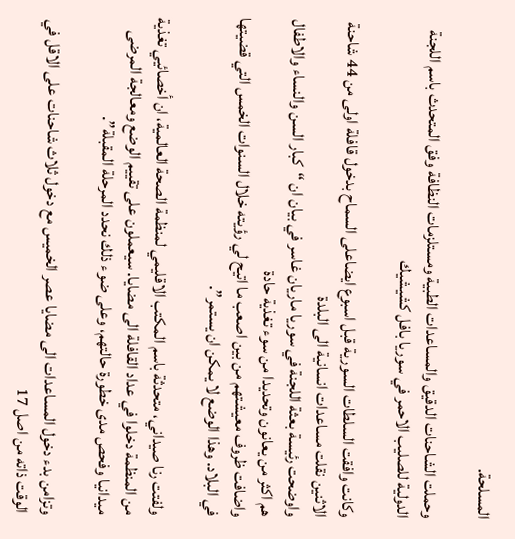المسلحة.

وحملت الشاحنات الدقيق والمساعدات الطبية ومستلزمات النظافة وفق المتحدث باسم اللجنة الدولية للصليب الاحمر في سوريا بافل كشيشيك

وكانت وافقت السلطات السورية قبل اسبوع ايضاعلى السماح بدخول قافلة اولى من 44 شاحنة الاثنين نقلت مساعدات انسانية الى البلدة
واوضحت رئيسة بعثة اللجنة في سوريا ماريان غاسر في بيان ان “كبار السن والنساء والاطفال هم اكثر من يعانون وتحديدا من سوء تغذية حادة
واضافت ظروف معيشتهم من بين اصعب ما اتيح لي رؤيته خلال السنوات الخمس التي قضيتها في البلاد. وهذا الوضع لا يمكن ان يستمر”.

ولفتت رنا صيداني، متحدثة باسم المكتب الاقليمي لمنظمة الصحة العالمية، ان أخصائيي تغذية من المنظمة دخلوا في عداد القافلة الى مضايا. سيعملون على تقييم الوضع ومعالجة المرضى ميدانيا وفحص مدى خطورة حالتهم، وعلى ضوء ذلك نحدد المرحلة المقبلة”.

وتزامن بدء دخول المساعدات الى مضايا عصر الخميس مع دخول ثلاث شاحنات على الاقل في الوقت ذاته من اصل 17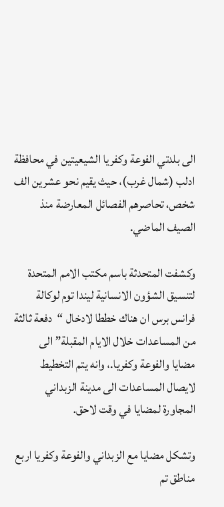الى بلدتي الفوعة وكفريا الشيعيتين في محافظة ادلب (شمال غرب)، حيث يقيم نحو عشرين الف شخص، تحاصرهم الفصائل المعارضة منذ الصيف الماضي.

وكشفت المتحدثة باسم مكتب الامم المتحدة لتنسيق الشؤون الانسانية ليندا توم لوكالة فرانس برس ان هناك خططا لادخال “دفعة ثالثة من المساعدات خلال الايام المقبلة” الى مضايا والفوعة وكفريا.، وانه يتم التخطيط لايصال المساعدات الى مدينة الزبداني المجاورة لمضايا في وقت لاحق.

وتشكل مضايا مع الزبداني والفوعة وكفريا اربع مناطق تم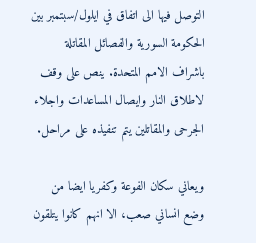التوصل فيها الى اتفاق في ايلول/سبتمبر بين الحكومة السورية والفصائل المقاتلة باشراف الامم المتحدة. ينص على وقف لاطلاق النار وايصال المساعدات واجلاء الجرحى والمقاتلين يتم تنفيذه على مراحل.

ويعاني سكان الفوعة وكفريا ايضا من وضع انساني صعب، الا انهم كانوا يتلقون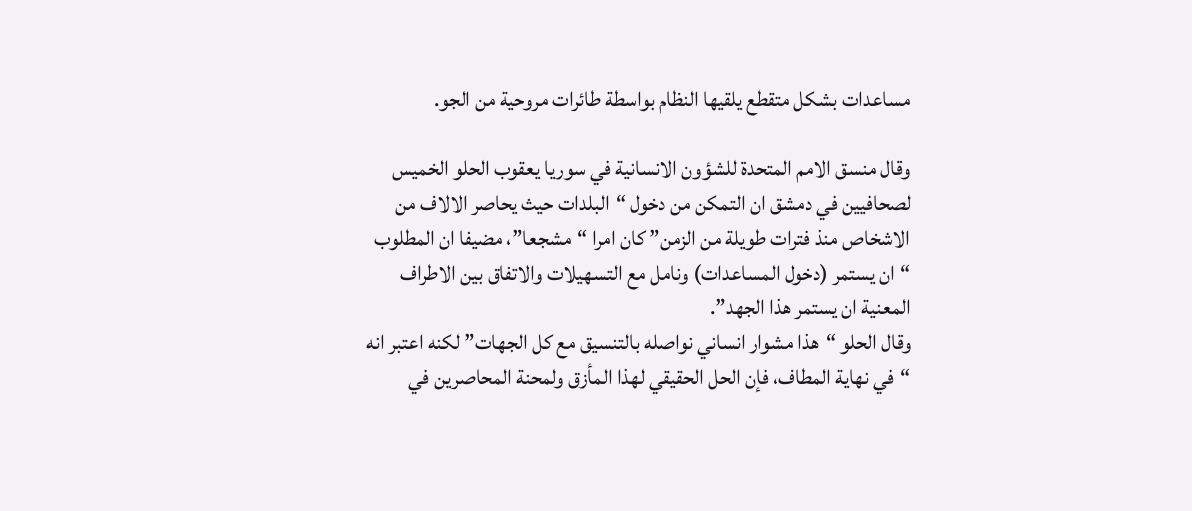مساعدات بشكل متقطع يلقيها النظام بواسطة طائرات مروحية من الجو.

وقال منسق الامم المتحدة للشؤون الانسانية في سوريا يعقوب الحلو الخميس لصحافيين في دمشق ان التمكن من دخول “البلدات حيث يحاصر الالاف من الاشخاص منذ فترات طويلة من الزمن” كان امرا “مشجعا”، مضيفا ان المطلوب “ان يستمر (دخول المساعدات) ونامل مع التسهيلات والاتفاق بين الاطراف المعنية ان يستمر هذا الجهد”.
وقال الحلو “هذا مشوار انساني نواصله بالتنسيق مع كل الجهات” لكنه اعتبر انه “في نهاية المطاف، فإن الحل الحقيقي لهذا المأزق ولمحنة المحاصرين في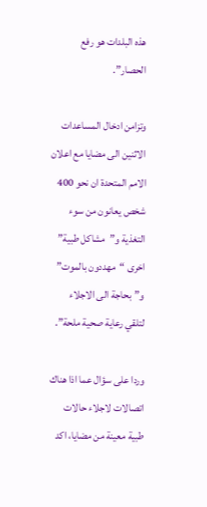هذه البلدات هو رفع الحصار”.

وتزامن ادخال المساعدات الاثنين الى مضايا مع اعلان الامم المتحدة ان نحو 400 شخص يعانون من سوء التغذية و”مشاكل طبية” اخرى “مهددون بالموت” و”بحاجة الى الاجلاء لتلقي رعاية صحية ملحة”.

وردا على سؤال عما اذا هناك اتصالات لاجلاء حالات طبية معينة من مضايا، اكد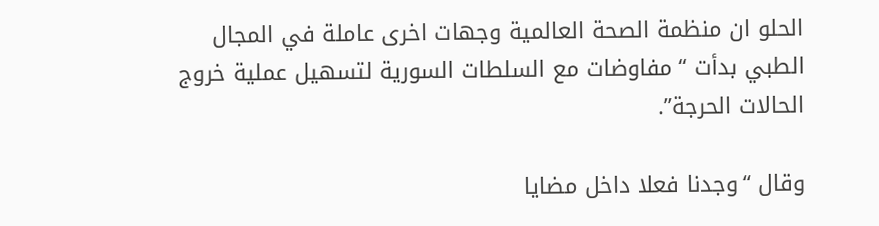الحلو ان منظمة الصحة العالمية وجهات اخرى عاملة في المجال الطبي بدأت “مفاوضات مع السلطات السورية لتسهيل عملية خروج الحالات الحرجة”.

وقال “وجدنا فعلا داخل مضايا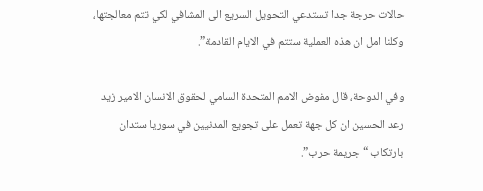حالات حرجة جدا تستدعي التحويل السريع الى المشافي لكي تتم معالجتها، وكلنا امل ان هذه العملية ستتم في الايام القادمة”.

وفي الدوحة، قال مفوض الامم المتحدة السامي لحقوق الانسان الامير زيد رعد الحسين ان كل جهة تعمل على تجويع المدنيين في سوريا ستدان بارتكاب “جريمة حرب”.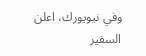وفي نيويورك، اعلن السفير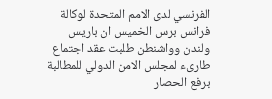الفرنسي لدى الامم المتحدة لوكالة فرانس برس الخميس ان باريس ولندن وواشنطن طلبت عقد اجتماع طارىء لمجلس الامن الدولي للمطالبة برفع الحصار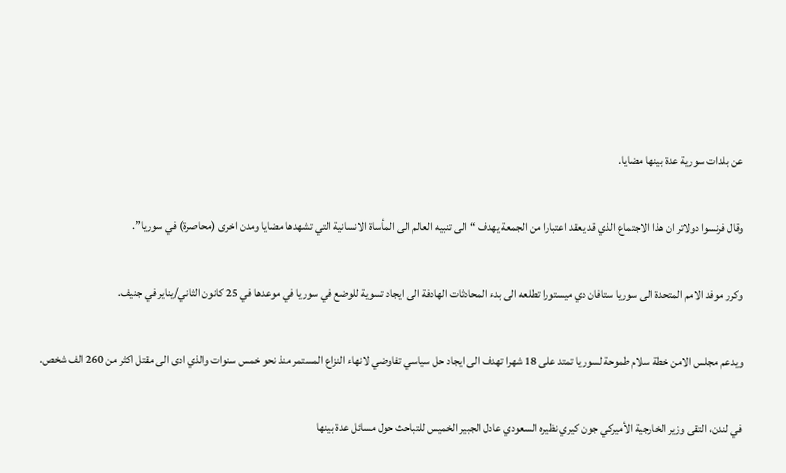عن بلدات سورية عدة بينها مضايا.

وقال فرنسوا دولاتر ان هذا الاجتماع الذي قد يعقد اعتبارا من الجمعة يهدف “الى تنبيه العالم الى المأساة الانسانية التي تشهدها مضايا ومدن اخرى (محاصرة) في سوريا”.

وكرر موفد الامم المتحدة الى سوريا ستافان دي ميستورا تطلعه الى بدء المحادثات الهادفة الى ايجاد تسوية للوضع في سوريا في موعدها في 25 كانون الثاني/يناير في جنيف.

ويدعم مجلس الامن خطة سلام طموحة لسوريا تمتد على 18 شهرا تهدف الى ايجاد حل سياسي تفاوضي لانهاء النزاع المستمر منذ نحو خمس سنوات والذي ادى الى مقتل اكثر من 260 الف شخص.

في لندن، التقى وزير الخارجية الأميركي جون كيري نظيره السعودي عادل الجبير الخميس للتباحث حول مسائل عدة بينها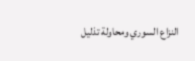النزاع السوري ومحاولة تذليل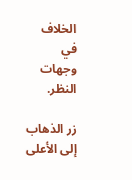الخلاف في وجهات النظر.

زر الذهاب إلى الأعلى